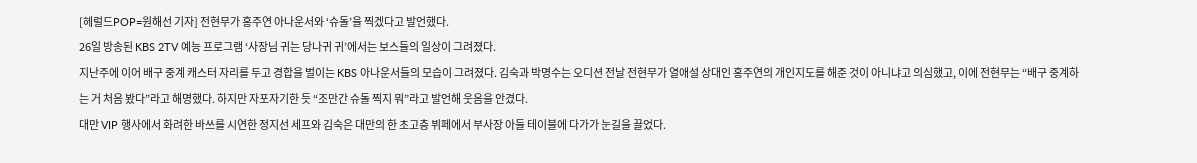[헤럴드POP=원해선 기자] 전현무가 홍주연 아나운서와 ‘슈돌’을 찍겠다고 발언했다.
26일 방송된 KBS 2TV 예능 프로그램 ‘사장님 귀는 당나귀 귀’에서는 보스들의 일상이 그려졌다.
지난주에 이어 배구 중계 캐스터 자리를 두고 경합을 벌이는 KBS 아나운서들의 모습이 그려졌다. 김숙과 박명수는 오디션 전날 전현무가 열애설 상대인 홍주연의 개인지도를 해준 것이 아니냐고 의심했고, 이에 전현무는 “배구 중계하는 거 처음 봤다”라고 해명했다. 하지만 자포자기한 듯 “조만간 슈돌 찍지 뭐”라고 발언해 웃음을 안겼다.
대만 VIP 행사에서 화려한 바쓰를 시연한 정지선 세프와 김숙은 대만의 한 초고층 뷔페에서 부사장 아들 테이블에 다가가 눈길을 끌었다.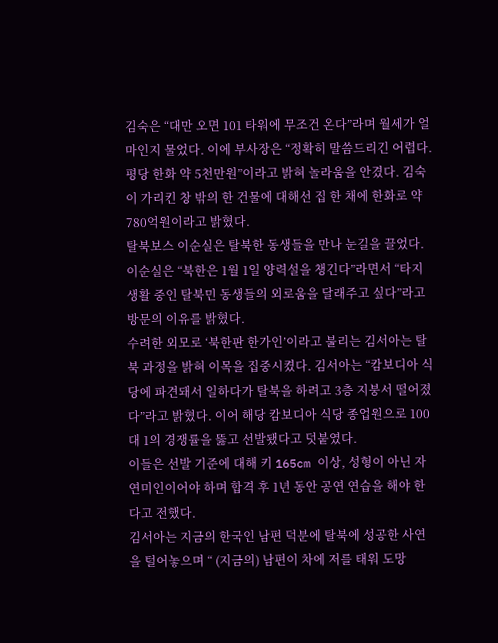김숙은 “대만 오면 101 타워에 무조건 온다”라며 월세가 얼마인지 물었다. 이에 부사장은 “정확히 말씀드리긴 어렵다. 평당 한화 약 5천만원”이라고 밝혀 놀라움을 안겼다. 김숙이 가리킨 창 밖의 한 건물에 대해선 집 한 채에 한화로 약 780억원이라고 밝혔다.
탈북보스 이순실은 탈북한 동생들을 만나 눈길을 끌었다. 이순실은 “북한은 1월 1일 양력설을 챙긴다”라면서 “타지 생활 중인 탈북민 동생들의 외로움을 달래주고 싶다”라고 방문의 이유를 밝혔다.
수려한 외모로 ‘북한판 한가인’이라고 불리는 김서아는 탈북 과정을 밝혀 이목을 집중시켰다. 김서아는 “캄보디아 식당에 파견돼서 일하다가 탈북을 하려고 3층 지붕서 떨어졌다”라고 밝혔다. 이어 해당 캄보디아 식당 종업원으로 100대 1의 경쟁률을 뚫고 선발됐다고 덧붙였다.
이들은 선발 기준에 대해 키 165cm 이상, 성형이 아닌 자연미인이어야 하며 합격 후 1년 동안 공연 연습을 해야 한다고 전했다.
김서아는 지금의 한국인 남편 덕분에 탈북에 성공한 사연을 털어놓으며 “ (지금의) 남편이 차에 저를 태워 도망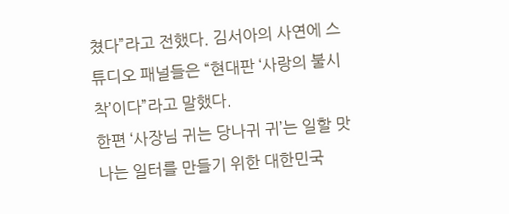쳤다”라고 전했다. 김서아의 사연에 스튜디오 패널들은 “현대판 ‘사랑의 불시착’이다”라고 말했다.
한편 ‘사장님 귀는 당나귀 귀’는 일할 맛 나는 일터를 만들기 위한 대한민국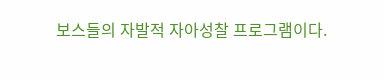보스들의 자발적 자아성찰 프로그램이다.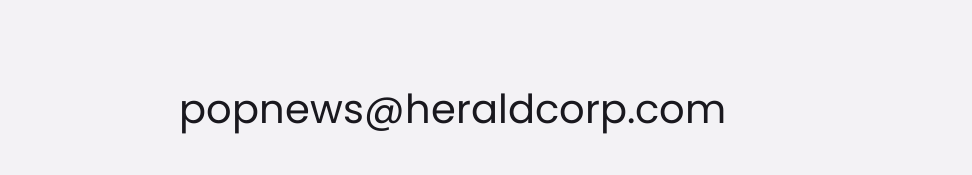popnews@heraldcorp.com